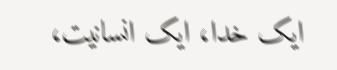ایک خدا، ایک انسانیت،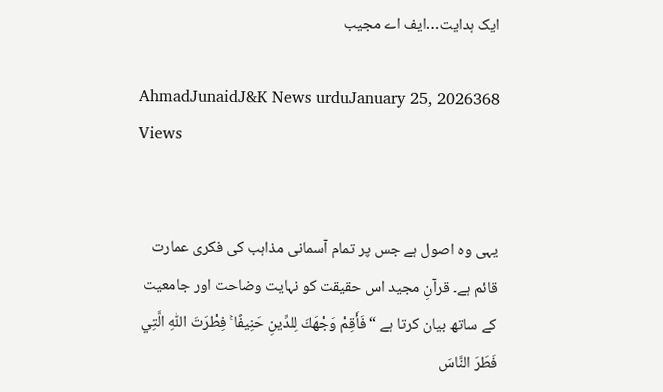ایک ہدایت…ایف اے مجیب

AhmadJunaidJ&K News urduJanuary 25, 2026368 Views


یہی وہ اصول ہے جس پر تمام آسمانی مذاہب کی فکری عمارت قائم ہے۔ قرآنِ مجید اس حقیقت کو نہایت وضاحت اور جامعیت کے ساتھ بیان کرتا ہے “فَأَقِمْ وَجْهَكَ لِلدِّينِ حَنِيفًا ۚ فِطْرَتَ اللّٰهِ الَّتِي فَطَرَ النَّاسَ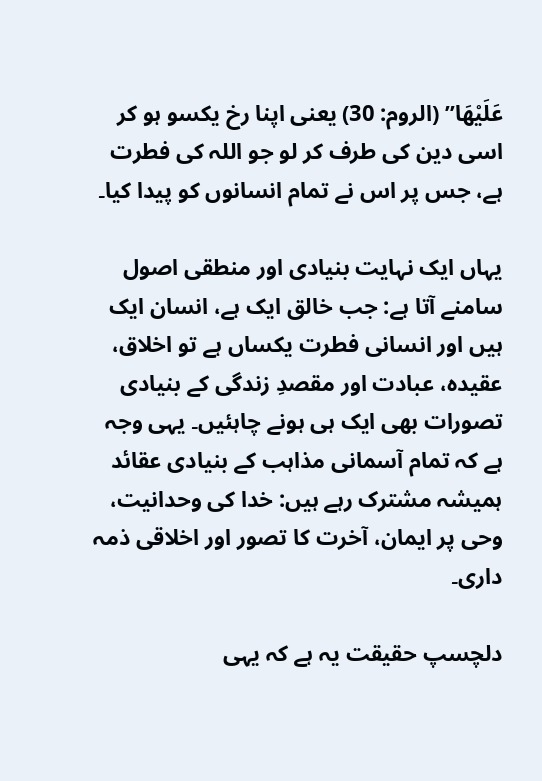عَلَيْهَا” (الروم: 30) یعنی اپنا رخ یکسو ہو کر اسی دین کی طرف کر لو جو اللہ کی فطرت ہے، جس پر اس نے تمام انسانوں کو پیدا کیا۔

یہاں ایک نہایت بنیادی اور منطقی اصول سامنے آتا ہے: جب خالق ایک ہے، انسان ایک ہیں اور انسانی فطرت یکساں ہے تو اخلاق، عقیدہ، عبادت اور مقصدِ زندگی کے بنیادی تصورات بھی ایک ہی ہونے چاہئیں۔ یہی وجہ ہے کہ تمام آسمانی مذاہب کے بنیادی عقائد ہمیشہ مشترک رہے ہیں: خدا کی وحدانیت، وحی پر ایمان، آخرت کا تصور اور اخلاقی ذمہ داری۔

دلچسپ حقیقت یہ ہے کہ یہی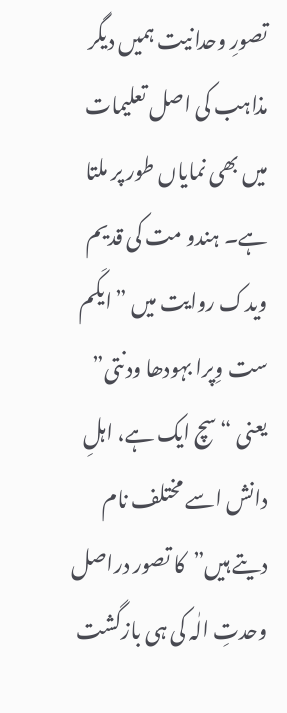تصورِ وحدانیت ہمیں دیگر مذاہب کی اصل تعلیمات میں بھی نمایاں طور پر ملتا ہے۔ ہندو مت کی قدیم ویدک روایت میں ”ایکَم ست وِپرا بہودھا ودنتی” یعنی “سچ ایک ہے، اہلِ دانش اسے مختلف نام دیتے ہیں”کا تصور دراصل وحدتِ الٰہ کی ہی بازگشت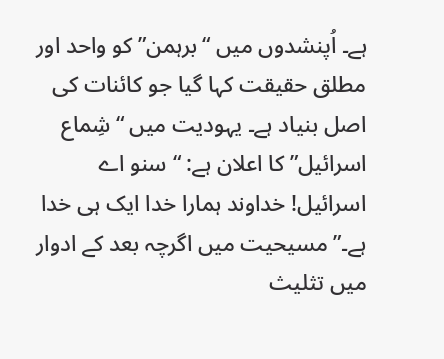ہے۔ اُپنشدوں میں “برہمن” کو واحد اور مطلق حقیقت کہا گیا جو کائنات کی اصل بنیاد ہے۔ یہودیت میں “شِماع اسرائیل” کا اعلان ہے: “سنو اے اسرائیل! خداوند ہمارا خدا ایک ہی خدا ہے۔” مسیحیت میں اگرچہ بعد کے ادوار میں تثلیث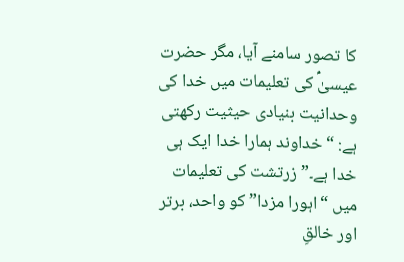کا تصور سامنے آیا، مگر حضرت عیسیٰؑ کی تعلیمات میں خدا کی وحدانیت بنیادی حیثیت رکھتی ہے: “خداوند ہمارا خدا ایک ہی خدا ہے۔” زرتشت کی تعلیمات میں “اہورا مزدا” کو واحد، برتر اور خالقِ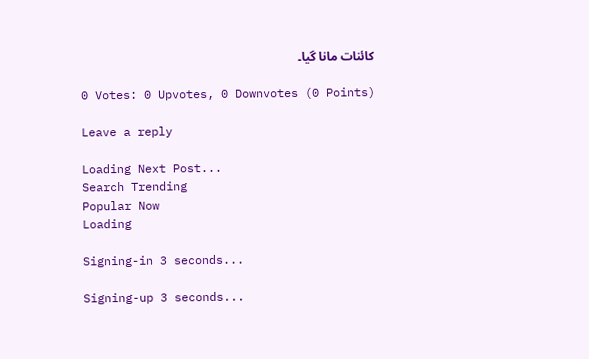کائنات مانا گیا۔

0 Votes: 0 Upvotes, 0 Downvotes (0 Points)

Leave a reply

Loading Next Post...
Search Trending
Popular Now
Loading

Signing-in 3 seconds...

Signing-up 3 seconds...